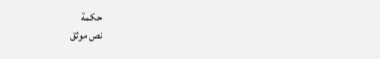حكمة
نص موثق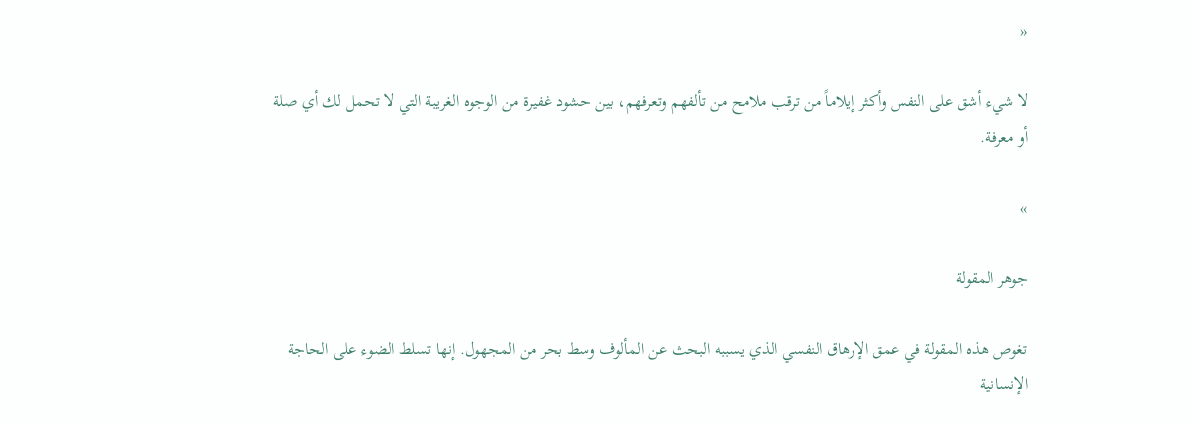«

لا شيء أشق على النفس وأكثر إيلاماً من ترقب ملامح من تألفهم وتعرفهم، بين حشود غفيرة من الوجوه الغريبة التي لا تحمل لك أي صلة أو معرفة.

»

جوهر المقولة

تغوص هذه المقولة في عمق الإرهاق النفسي الذي يسببه البحث عن المألوف وسط بحر من المجهول. إنها تسلط الضوء على الحاجة الإنسانية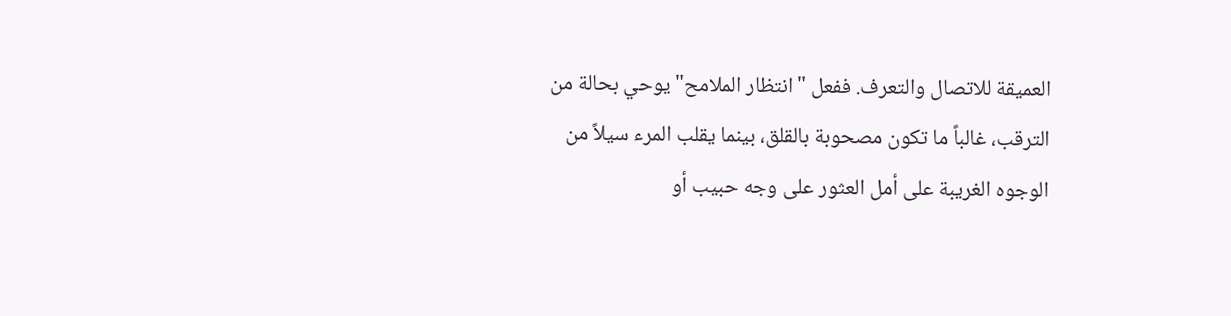العميقة للاتصال والتعرف. ففعل "انتظار الملامح" يوحي بحالة من الترقب، غالباً ما تكون مصحوبة بالقلق، بينما يقلب المرء سيلاً من الوجوه الغريبة على أمل العثور على وجه حبيب أو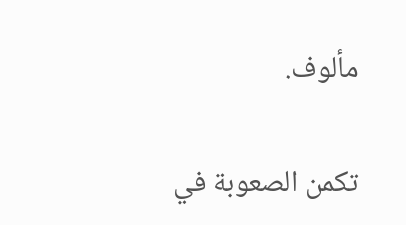مألوف.

تكمن الصعوبة في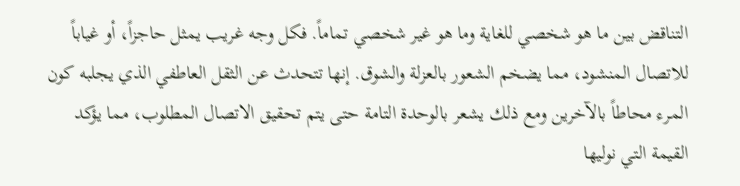التناقض بين ما هو شخصي للغاية وما هو غير شخصي تماماً. فكل وجه غريب يمثل حاجزاً، أو غياباً للاتصال المنشود، مما يضخم الشعور بالعزلة والشوق. إنها تتحدث عن الثقل العاطفي الذي يجلبه كون المرء محاطاً بالآخرين ومع ذلك يشعر بالوحدة التامة حتى يتم تحقيق الاتصال المطلوب، مما يؤكد القيمة التي نوليها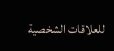للعلاقات الشخصية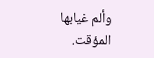وألم غيابها المؤقت.